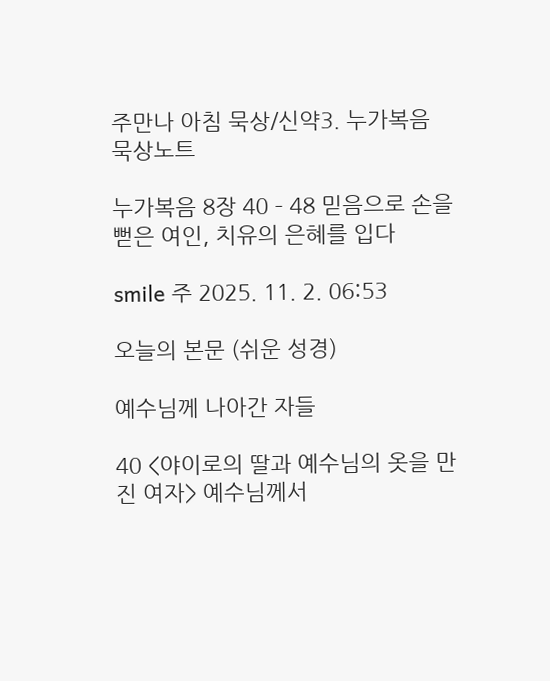주만나 아침 묵상/신약3. 누가복음 묵상노트

누가복음 8장 40 – 48 믿음으로 손을 뻗은 여인, 치유의 은혜를 입다

smile 주 2025. 11. 2. 06:53

오늘의 본문 (쉬운 성경)

예수님께 나아간 자들

40 <야이로의 딸과 예수님의 옷을 만진 여자> 예수님께서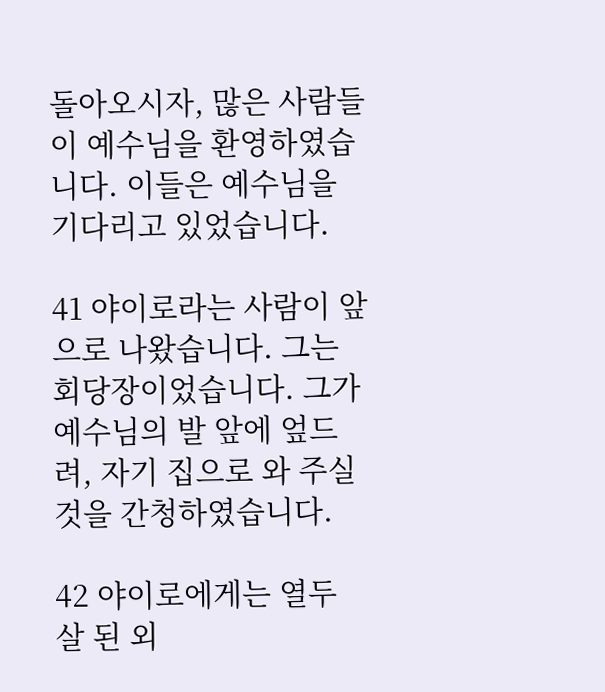돌아오시자, 많은 사람들이 예수님을 환영하였습니다. 이들은 예수님을 기다리고 있었습니다.

41 야이로라는 사람이 앞으로 나왔습니다. 그는 회당장이었습니다. 그가 예수님의 발 앞에 엎드려, 자기 집으로 와 주실 것을 간청하였습니다.

42 야이로에게는 열두 살 된 외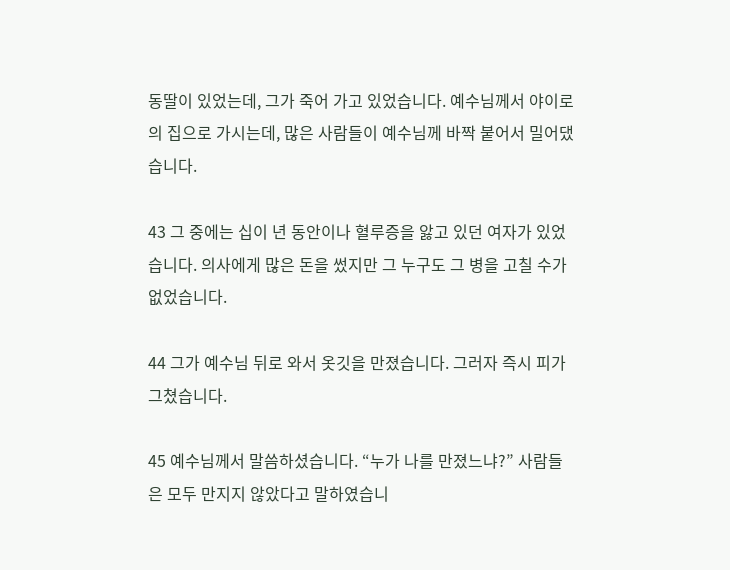동딸이 있었는데, 그가 죽어 가고 있었습니다. 예수님께서 야이로의 집으로 가시는데, 많은 사람들이 예수님께 바짝 붙어서 밀어댔습니다.

43 그 중에는 십이 년 동안이나 혈루증을 앓고 있던 여자가 있었습니다. 의사에게 많은 돈을 썼지만 그 누구도 그 병을 고칠 수가 없었습니다.

44 그가 예수님 뒤로 와서 옷깃을 만졌습니다. 그러자 즉시 피가 그쳤습니다.

45 예수님께서 말씀하셨습니다. “누가 나를 만졌느냐?” 사람들은 모두 만지지 않았다고 말하였습니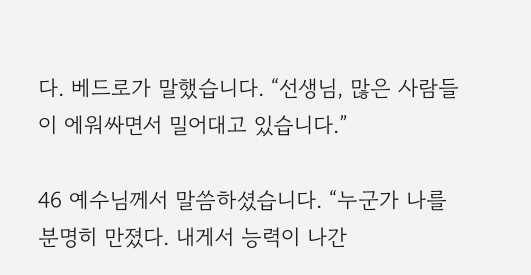다. 베드로가 말했습니다. “선생님, 많은 사람들이 에워싸면서 밀어대고 있습니다.”

46 예수님께서 말씀하셨습니다. “누군가 나를 분명히 만졌다. 내게서 능력이 나간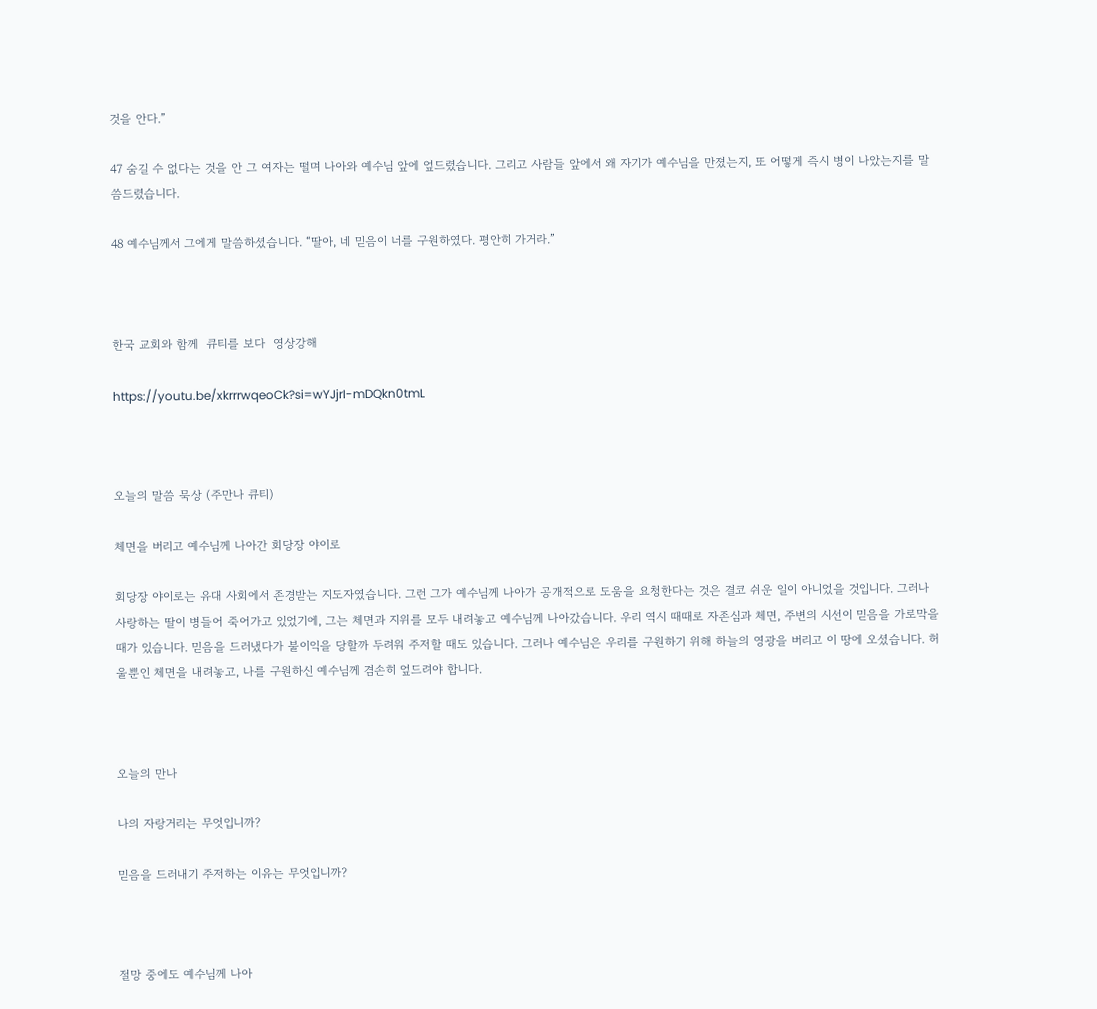것을 안다.”

47 숨길 수 없다는 것을 안 그 여자는 떨며 나아와 예수님 앞에 엎드렸습니다. 그리고 사람들 앞에서 왜 자기가 예수님을 만졌는지, 또 어떻게 즉시 병이 나았는지를 말씀드렸습니다.

48 예수님께서 그에게 말씀하셨습니다. “딸아, 네 믿음이 너를 구원하였다. 평안히 가거라.”



한국 교회와 함께  큐티를 보다  영상강해

https://youtu.be/xkrrrwqeoCk?si=wYJjrI-mDQkn0tmL



오늘의 말씀 묵상 (주만나 큐티)

체면을 버리고 예수님께 나아간 회당장 야이로

회당장 야이로는 유대 사회에서 존경받는 지도자였습니다. 그런 그가 예수님께 나아가 공개적으로 도움을 요청한다는 것은 결코 쉬운 일이 아니었을 것입니다. 그러나 사랑하는 딸이 병들어 죽어가고 있었기에, 그는 체면과 지위를 모두 내려놓고 예수님께 나아갔습니다. 우리 역시 때때로 자존심과 체면, 주변의 시선이 믿음을 가로막을 때가 있습니다. 믿음을 드러냈다가 불이익을 당할까 두려워 주저할 때도 있습니다. 그러나 예수님은 우리를 구원하기 위해 하늘의 영광을 버리고 이 땅에 오셨습니다. 허울뿐인 체면을 내려놓고, 나를 구원하신 예수님께 겸손히 엎드려야 합니다.



오늘의 만나

나의 자랑거리는 무엇입니까?

믿음을 드러내기 주저하는 이유는 무엇입니까?



절망 중에도 예수님께 나아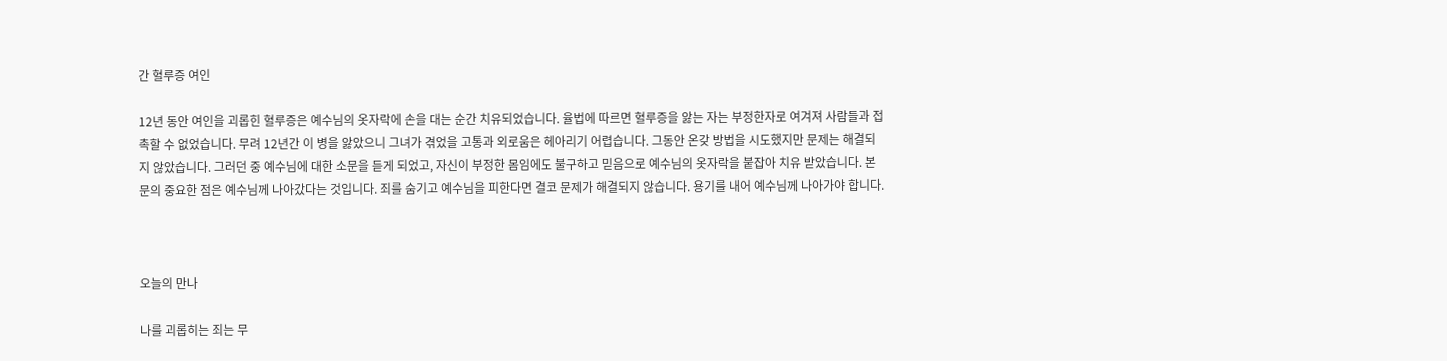간 혈루증 여인

12년 동안 여인을 괴롭힌 혈루증은 예수님의 옷자락에 손을 대는 순간 치유되었습니다. 율법에 따르면 혈루증을 앓는 자는 부정한자로 여겨져 사람들과 접촉할 수 없었습니다. 무려 12년간 이 병을 앓았으니 그녀가 겪었을 고통과 외로움은 헤아리기 어렵습니다. 그동안 온갖 방법을 시도했지만 문제는 해결되지 않았습니다. 그러던 중 예수님에 대한 소문을 듣게 되었고, 자신이 부정한 몸임에도 불구하고 믿음으로 예수님의 옷자락을 붙잡아 치유 받았습니다. 본문의 중요한 점은 예수님께 나아갔다는 것입니다. 죄를 숨기고 예수님을 피한다면 결코 문제가 해결되지 않습니다. 용기를 내어 예수님께 나아가야 합니다.



오늘의 만나

나를 괴롭히는 죄는 무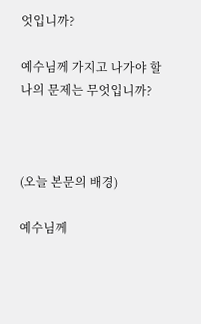엇입니까?

예수님께 가지고 나가야 할 나의 문제는 무엇입니까?



(오늘 본문의 배경)

예수님께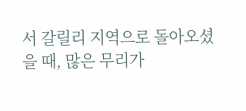서 갈릴리 지역으로 돌아오셨을 때, 많은 무리가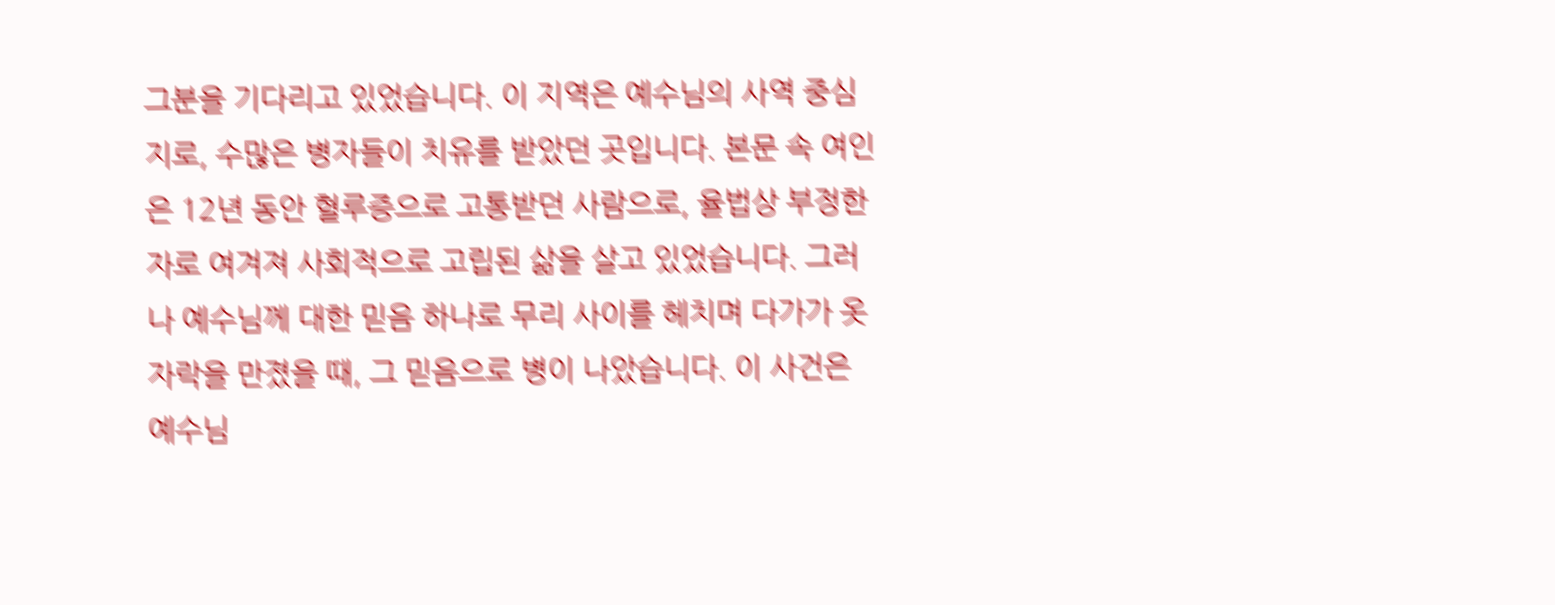그분을 기다리고 있었습니다. 이 지역은 예수님의 사역 중심지로, 수많은 병자들이 치유를 받았던 곳입니다. 본문 속 여인은 12년 동안 혈루증으로 고통받던 사람으로, 율법상 부정한 자로 여겨져 사회적으로 고립된 삶을 살고 있었습니다. 그러나 예수님께 대한 믿음 하나로 무리 사이를 헤치며 다가가 옷자락을 만졌을 때, 그 믿음으로 병이 나았습니다. 이 사건은 예수님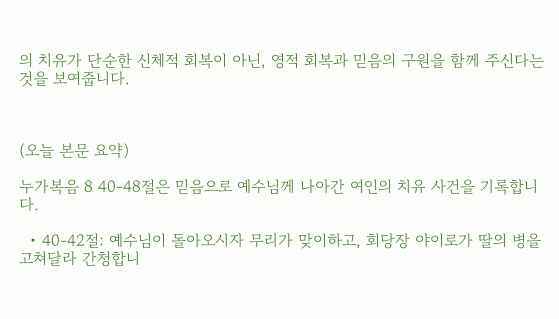의 치유가 단순한 신체적 회복이 아닌, 영적 회복과 믿음의 구원을 함께 주신다는 것을 보여줍니다.



(오늘 본문 요약)

누가복음 8 40-48절은 믿음으로 예수님께 나아간 여인의 치유 사건을 기록합니다.

  • 40-42절: 예수님이 돌아오시자 무리가 맞이하고, 회당장 야이로가 딸의 병을 고쳐달라 간청합니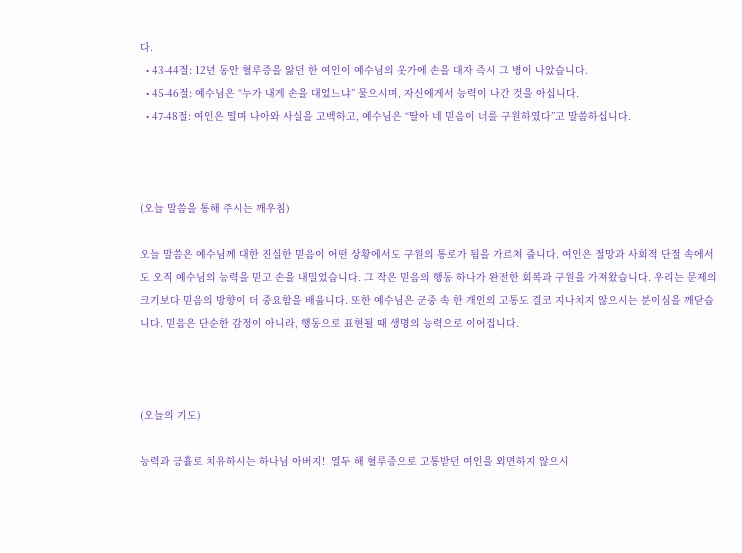다.
  • 43-44절: 12년 동안 혈루증을 앓던 한 여인이 예수님의 옷가에 손을 대자 즉시 그 병이 나았습니다.
  • 45-46절: 예수님은 “누가 내게 손을 대었느냐” 물으시며, 자신에게서 능력이 나간 것을 아십니다.
  • 47-48절: 여인은 떨며 나아와 사실을 고백하고, 예수님은 “딸아 네 믿음이 너를 구원하였다”고 말씀하십니다.



(오늘 말씀을 통해 주시는 깨우침)

오늘 말씀은 예수님께 대한 진실한 믿음이 어떤 상황에서도 구원의 통로가 됨을 가르쳐 줍니다. 여인은 절망과 사회적 단절 속에서도 오직 예수님의 능력을 믿고 손을 내밀었습니다. 그 작은 믿음의 행동 하나가 완전한 회복과 구원을 가져왔습니다. 우리는 문제의 크기보다 믿음의 방향이 더 중요함을 배웁니다. 또한 예수님은 군중 속 한 개인의 고통도 결코 지나치지 않으시는 분이심을 깨닫습니다. 믿음은 단순한 감정이 아니라, 행동으로 표현될 때 생명의 능력으로 이어집니다.



(오늘의 기도)

능력과 긍휼로 치유하시는 하나님 아버지!  열두 해 혈루증으로 고통받던 여인을 외면하지 않으시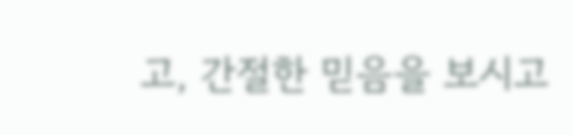고, 간절한 믿음을 보시고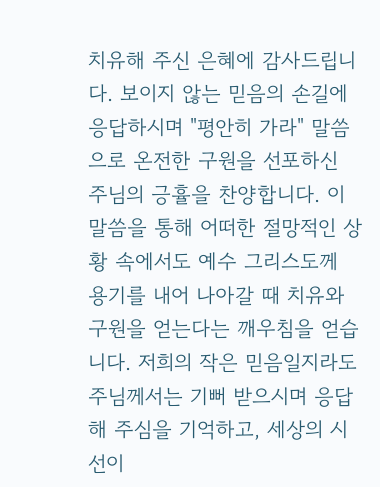치유해 주신 은혜에 감사드립니다. 보이지 않는 믿음의 손길에 응답하시며 "평안히 가라" 말씀으로 온전한 구원을 선포하신 주님의 긍휼을 찬양합니다. 이 말씀을 통해 어떠한 절망적인 상황 속에서도 예수 그리스도께 용기를 내어 나아갈 때 치유와 구원을 얻는다는 깨우침을 얻습니다. 저희의 작은 믿음일지라도 주님께서는 기뻐 받으시며 응답해 주심을 기억하고, 세상의 시선이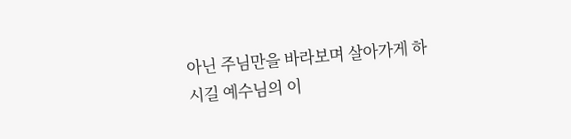아닌 주님만을 바라보며 살아가게 하시길 예수님의 이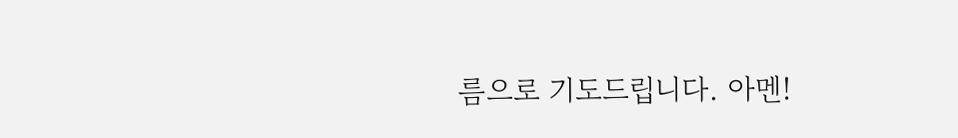름으로 기도드립니다. 아멘!